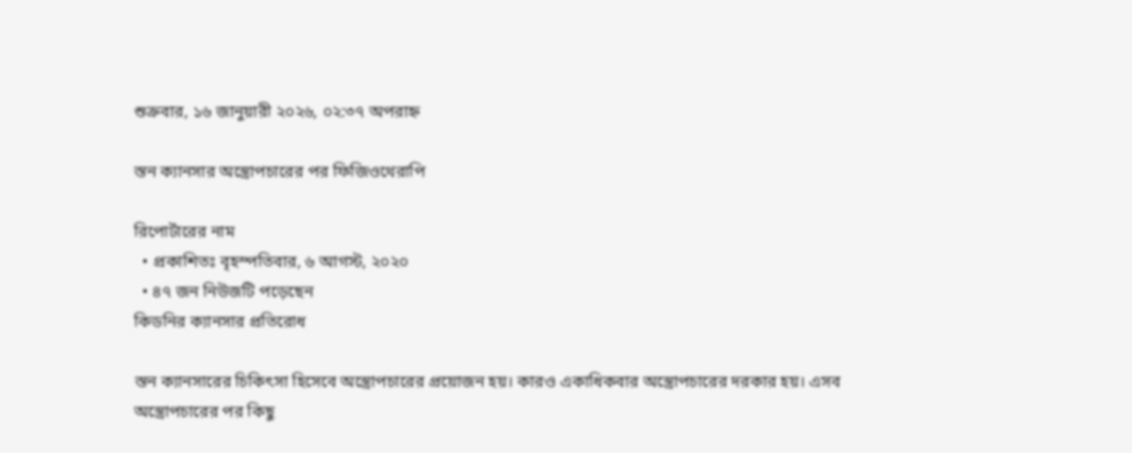শুক্রবার, ১৬ জানুয়ারী ২০২৬, ০২:৩৭ অপরাহ্ন

স্তন ক্যানসার অস্ত্রোপচারের পর ফিজিওথেরাপি

রিপোর্টারের নাম
  • প্রকাশিতঃ বৃহস্পতিবার, ৬ আগস্ট, ২০২০
  • ৪৭ জন নিউজটি পড়েছেন
কিডনির ক্যানসার প্রতিরোধ

স্তন ক্যানসারের চিকিৎসা হিসেবে অস্ত্রোপচারের প্রয়োজন হয়। কারও একাধিকবার অস্ত্রোপচারের দরকার হয়। এসব অস্ত্রোপচারের পর কিছু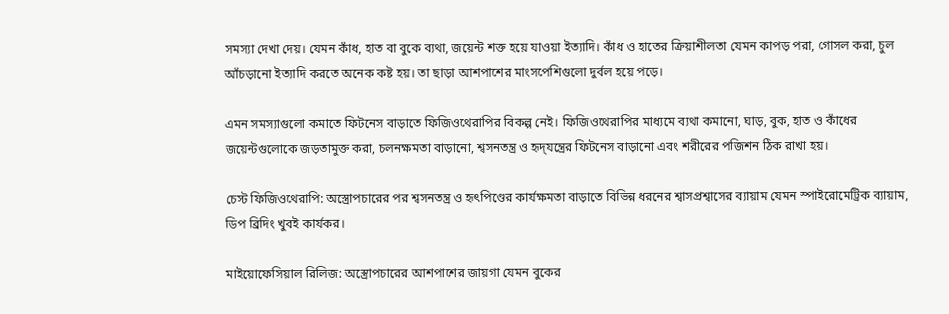সমস্যা দেখা দেয়। যেমন কাঁধ, হাত বা বুকে ব্যথা, জয়েন্ট শক্ত হয়ে যাওয়া ইত্যাদি। কাঁধ ও হাতের ক্রিয়াশীলতা যেমন কাপড় পরা, গোসল করা, চুল আঁচড়ানো ইত্যাদি করতে অনেক কষ্ট হয়। তা ছাড়া আশপাশের মাংসপেশিগুলো দুর্বল হয়ে পড়ে।

এমন সমস্যাগুলো কমাতে ফিটনেস বাড়াতে ফিজিওথেরাপির বিকল্প নেই। ফিজিওথেরাপির মাধ্যমে ব্যথা কমানো, ঘাড়, বুক, হাত ও কাঁধের জয়েন্টগুলোকে জড়তামুক্ত করা, চলনক্ষমতা বাড়ানো, শ্বসনতন্ত্র ও হৃদ্‌যন্ত্রের ফিটনেস বাড়ানো এবং শরীরের পজিশন ঠিক রাখা হয়।

চেস্ট ফিজিওথেরাপি: অস্ত্রোপচারের পর শ্বসনতন্ত্র ও হৃৎপিণ্ডের কার্যক্ষমতা বাড়াতে বিভিন্ন ধরনের শ্বাসপ্রশ্বাসের ব্যায়াম যেমন স্পাইরোমেট্রিক ব্যায়াম, ডিপ ব্রিদিং খুবই কার্যকর।

মাইয়োফেসিয়াল রিলিজ: অস্ত্রোপচারের আশপাশের জায়গা যেমন বুকের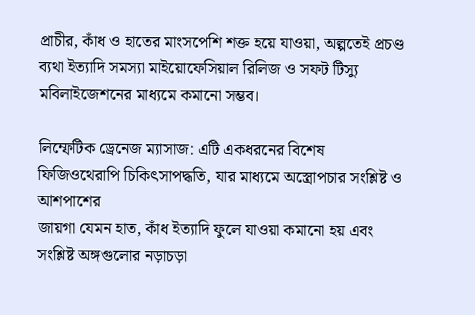প্রাচীর, কাঁধ ও হাতের মাংসপেশি শক্ত হয়ে যাওয়া, অল্পতেই প্রচণ্ড ব্যথা ইত্যাদি সমস্যা মাইয়োফেসিয়াল রিলিজ ও সফট টিস্যু মবিলাইজেশনের মাধ্যমে কমানো সম্ভব।

লিম্ফেটিক ড্রেনেজ ম্যাসাজ: এটি একধরনের বিশেষ ফিজিওথেরাপি চিকিৎসাপদ্ধতি, যার মাধ্যমে অস্ত্রোপচার সংশ্লিষ্ট ও আশপাশের
জায়গা যেমন হাত, কাঁধ ইত্যাদি ফুলে যাওয়া কমানো হয় এবং সংশ্লিষ্ট অঙ্গগুলোর নড়াচড়া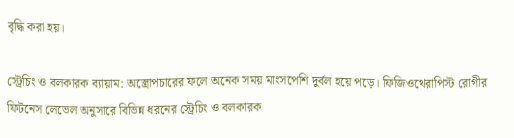বৃদ্ধি করা হয়।

স্ট্রেচিং ও বলকারক ব্যায়াম: অস্ত্রোপচারের ফলে অনেক সময় মাংসপেশি দুর্বল হয়ে পড়ে। ফিজিওথেরাপিস্ট রোগীর ফিটনেস লেভেল অনুসারে বিভিন্ন ধরনের স্ট্রেচিং ও বলকারক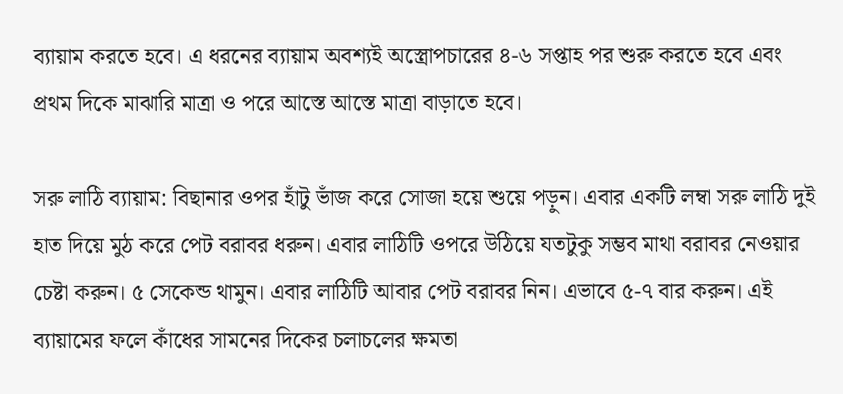ব্যায়াম করতে হবে। এ ধরনের ব্যায়াম অবশ্যই অস্ত্রোপচারের ৪-৬ সপ্তাহ পর শুরু করতে হবে এবং প্রথম দিকে মাঝারি মাত্রা ও পরে আস্তে আস্তে মাত্রা বাড়াতে হবে।

সরু লাঠি ব্যায়াম: বিছানার ওপর হাঁটু ভাঁজ করে সোজা হয়ে শুয়ে পড়ুন। এবার একটি লম্বা সরু লাঠি দুই হাত দিয়ে মুঠ করে পেট বরাবর ধরুন। এবার লাঠিটি ওপরে উঠিয়ে যতটুকু সম্ভব মাথা বরাবর নেওয়ার চেষ্টা করুন। ৫ সেকেন্ড থামুন। এবার লাঠিটি আবার পেট বরাবর নিন। এভাবে ৫-৭ বার করুন। এই ব্যায়ামের ফলে কাঁধের সামনের দিকের চলাচলের ক্ষমতা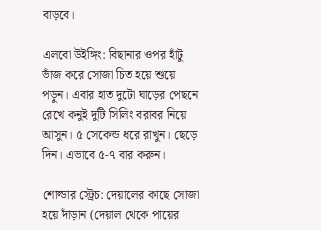বাড়বে।

এলবো উইঙ্গিং: বিছানার ওপর হাঁটু ভাঁজ করে সোজা চিত হয়ে শুয়ে পড়ুন। এবার হাত দুটো ঘাড়ের পেছনে রেখে কনুই দুটি সিলিং বরাবর নিয়ে আসুন। ৫ সেকেন্ড ধরে রাখুন। ছেড়ে দিন। এভাবে ৫-৭ বার করুন।

শোল্ডার স্ট্রেচ: দেয়ালের কাছে সোজা হয়ে দাঁড়ান (দেয়াল থেকে পায়ের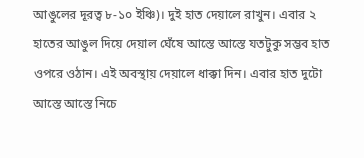আঙুলের দূরত্ব ৮-১০ ইঞ্চি)। দুই হাত দেয়ালে রাখুন। এবার ২ হাতের আঙুল দিয়ে দেয়াল ঘেঁষে আস্তে আস্তে যতটুকু সম্ভব হাত ওপরে ওঠান। এই অবস্থায় দেয়ালে ধাক্কা দিন। এবার হাত দুটো আস্তে আস্তে নিচে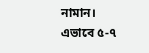নামান। এভাবে ৫-৭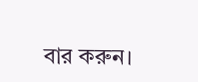বার করুন।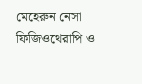মেহেরুন নেসা
ফিজিওথেরাপি ও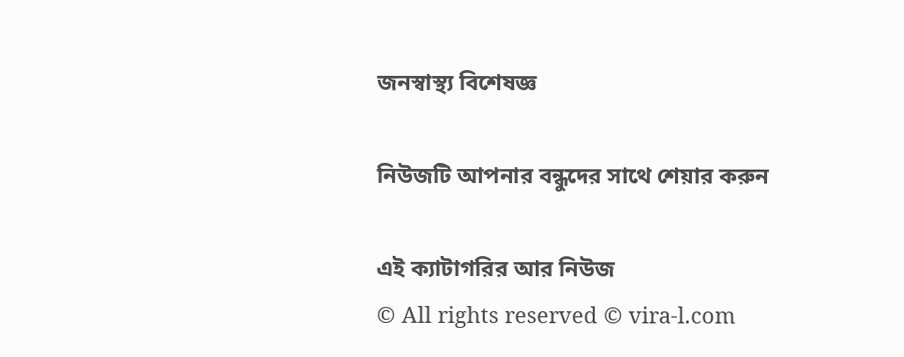জনস্বাস্থ্য বিশেষজ্ঞ

নিউজটি আপনার বন্ধুদের সাথে শেয়ার করুন

এই ক্যাটাগরির আর নিউজ
© All rights reserved © vira-l.com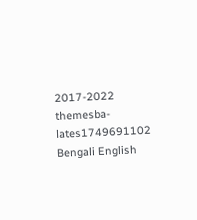2017-2022
themesba-lates1749691102
Bengali English